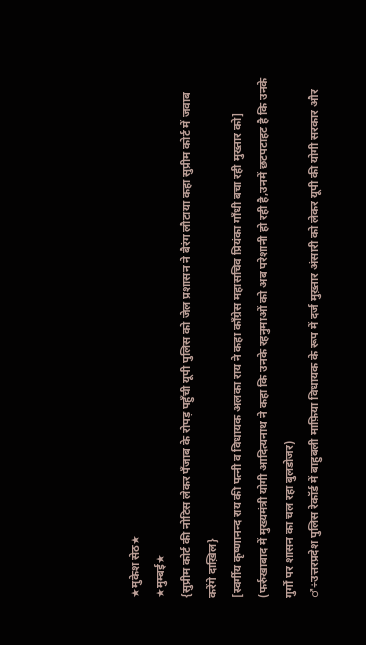★मुकेश सेठ★
★मुम्बई★
{सुप्रीम कोर्ट की नोटिस लेकर पँजाब के रोपड़ पहुँची यूपी पुलिस को जेल प्रशासन ने बैरंग लौटाया कहा सुप्रीम कोर्ट में जवाब करेंगे दाख़िल}
[स्वर्गीय कृष्णानन्द राय की पत्नी व विधायक अलका राय ने कहा काँग्रेस महासचिव प्रियंका गाँधी बचा रही मुख्तार को]
(फर्रुखाबाद में मुख्यमंत्री योगी आदित्यनाथ ने कहा कि उनके रहनुमाओं को अब परेशानी हो रही है,उनमें छटपटाहट है कि उनके गुर्गों पर शासन का चल रहा बुलडोजर)
♂÷उत्तरप्रदेश पुलिस रेकॉर्ड में बाहुबली माफ़िया विधायक के रूप में दर्ज मुख़्तार अंसारी को लेकर यूपी की योगी सरकार और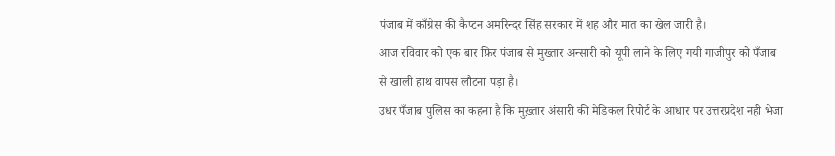पंजाब में काँग्रेस की कैप्टन अमरिन्दर सिंह सरकार में शह और मात का खेल जारी है।
आज रविवार को एक बार फ़िर पंजाब से मुख्तार अन्सारी को यूपी लाने के लिए गयी गाजीपुर को पँजाब से खाली हाथ वापस लौटना पड़ा है।
उधर पँजाब पुलिस का कहना है कि मुख़्तार अंसारी की मेडिकल रिपोर्ट के आधार पर उत्तरप्रदेश नही भेजा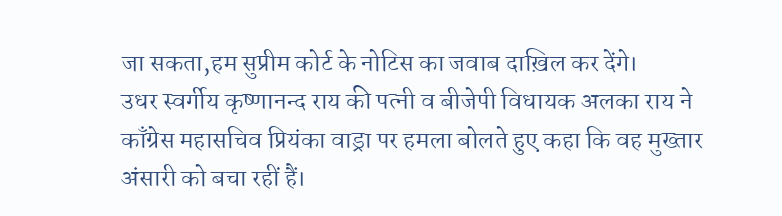जा सकता,हम सुप्रीम कोर्ट के नोटिस का जवाब दाख़िल कर देंगे।
उधर स्वर्गीय कृष्णानन्द राय की पत्नी व बीजेपी विधायक अलका राय ने काँग्रेस महासचिव प्रियंका वाड्रा पर हमला बोलते हुए कहा कि वह मुख्तार अंसारी को बचा रहीं हैं।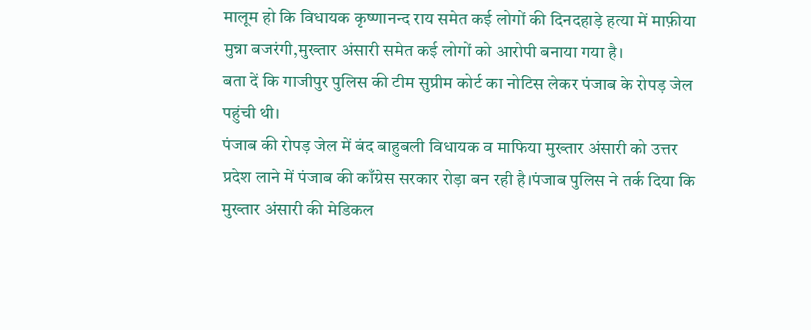मालूम हो कि विधायक कृष्णानन्द राय समेत कई लोगों की दिनदहाड़े हत्या में माफ़ीया मुन्ना बजरंगी,मुख्तार अंसारी समेत कई लोगों को आरोपी बनाया गया है।
बता दें कि गाजीपुर पुलिस की टीम सुप्रीम कोर्ट का नोटिस लेकर पंजाब के रोपड़ जेल पहुंची थी।
पंजाब की रोपड़ जेल में बंद बाहुबली विधायक व माफिया मुख्तार अंसारी को उत्तर प्रदेश लाने में पंजाब की काँग्रेस सरकार रोड़ा बन रही है।पंजाब पुलिस ने तर्क दिया कि मुख्तार अंसारी की मेडिकल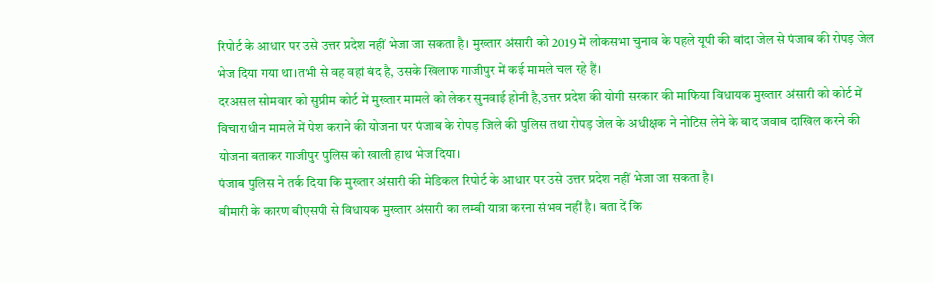रिपोर्ट के आधार पर उसे उत्तर प्रदेश नहीं भेजा जा सकता है। मुख्तार अंसारी को 2019 में लोकसभा चुनाव के पहले यूपी की बांदा जेल से पंजाब की रोपड़ जेल भेज दिया गया था।तभी से वह वहां बंद है, उसके खिलाफ गाजीपुर में कई मामले चल रहे हैं।
दरअसल सोमवार को सुप्रीम कोर्ट में मुख्तार मामले को लेकर सुनवाई होनी है,उत्तर प्रदेश की योगी सरकार की माफिया विधायक मुख्तार अंसारी को कोर्ट में विचाराधीन मामले में पेश कराने की योजना पर पंजाब के रोपड़ जिले की पुलिस तथा रोपड़ जेल के अधीक्षक ने नोटिस लेने के बाद जवाब दाखिल करने की योजना बताकर गाजीपुर पुलिस को खाली हाथ भेज दिया।
पंजाब पुलिस ने तर्क दिया कि मुख्तार अंसारी की मेडिकल रिपोर्ट के आधार पर उसे उत्तर प्रदेश नहीं भेजा जा सकता है।
बीमारी के कारण बीएसपी से विधायक मुख्तार अंसारी का लम्बी यात्रा करना संभव नहीं है। बता दें कि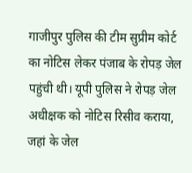गाजीपुर पुलिस की टीम सुप्रीम कोर्ट का नोटिस लेकर पंजाब के रोपड़ जेल पहुंची थी। यूपी पुलिस ने रोपड़ जेल अधीक्षक को नोटिस रिसीव कराया, जहां के जेल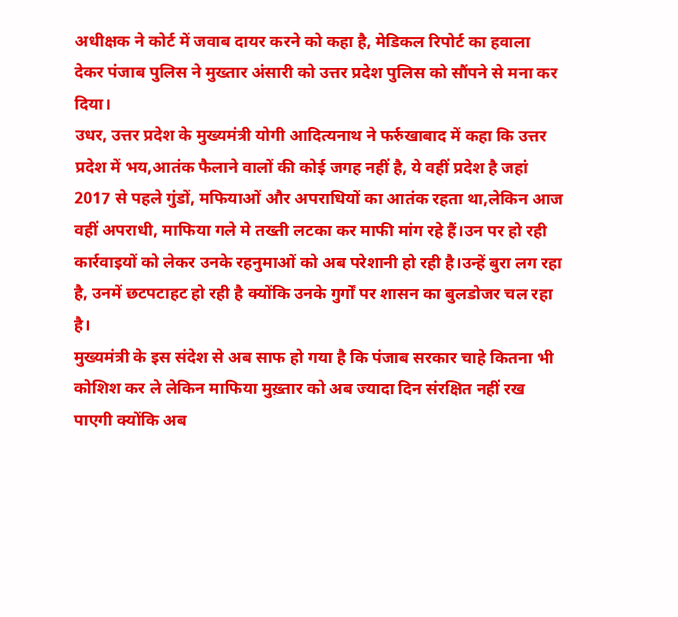अधीक्षक ने कोर्ट में जवाब दायर करने को कहा है, मेडिकल रिपोर्ट का हवाला देकर पंजाब पुलिस ने मुख्तार अंसारी को उत्तर प्रदेश पुलिस को सौंपने से मना कर दिया।
उधर, उत्तर प्रदेश के मुख्यमंत्री योगी आदित्यनाथ ने फर्रुखाबाद में कहा कि उत्तर प्रदेश में भय,आतंक फैलाने वालों की कोई जगह नहीं है, ये वहीं प्रदेश है जहां 2017 से पहले गुंडों, मफियाओं और अपराधियों का आतंक रहता था,लेकिन आज वहीं अपराधी, माफिया गले मे तख्ती लटका कर माफी मांग रहे हैं।उन पर हो रही कार्रवाइयों को लेकर उनके रहनुमाओं को अब परेशानी हो रही है।उन्हें बुरा लग रहा है, उनमें छटपटाहट हो रही है क्योंकि उनके गुर्गों पर शासन का बुलडोजर चल रहा है।
मुख्यमंत्री के इस संदेश से अब साफ हो गया है कि पंजाब सरकार चाहे कितना भी कोशिश कर ले लेकिन माफिया मुख़्तार को अब ज्यादा दिन संरक्षित नहीं रख पाएगी क्योंकि अब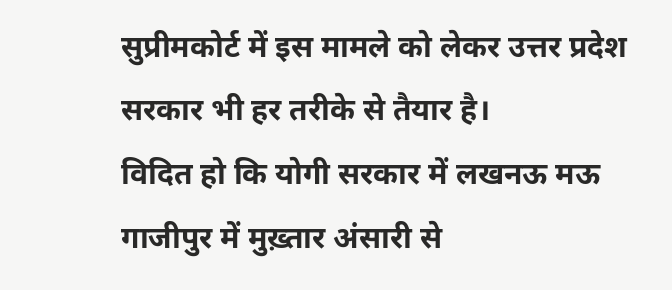सुप्रीमकोर्ट में इस मामले को लेकर उत्तर प्रदेश सरकार भी हर तरीके से तैयार है।
विदित हो कि योगी सरकार में लखनऊ मऊ गाजीपुर में मुख़्तार अंसारी से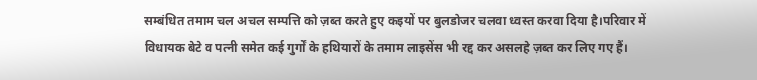सम्बंधित तमाम चल अचल सम्पत्ति को ज़ब्त करते हुए कइयों पर बुलडोजर चलवा ध्वस्त करवा दिया है।परिवार में विधायक बेटे व पत्नी समेत कई गुर्गों के हथियारों के तमाम लाइसेंस भी रद्द कर असलहे ज़ब्त कर लिए गए हैं।